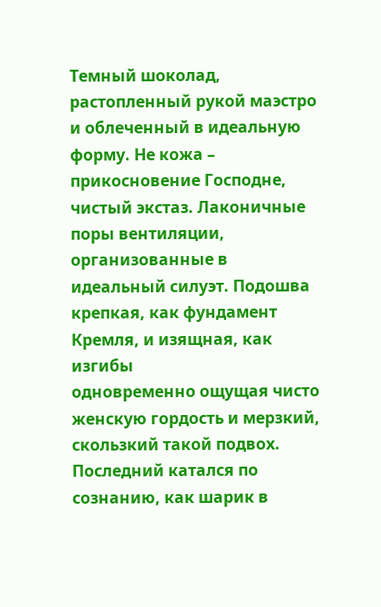Темный шоколад, растопленный рукой маэстро и облеченный в идеальную форму. Не кожа – прикосновение Господне, чистый экстаз. Лаконичные поры вентиляции, организованные в идеальный силуэт. Подошва крепкая, как фундамент Кремля, и изящная, как изгибы
одновременно ощущая чисто женскую гордость и мерзкий, скользкий такой подвох. Последний катался по сознанию, как шарик в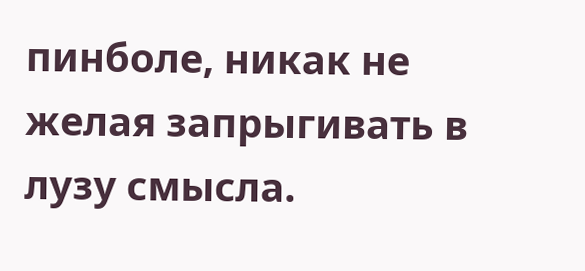пинболе, никак не желая запрыгивать в лузу смысла.